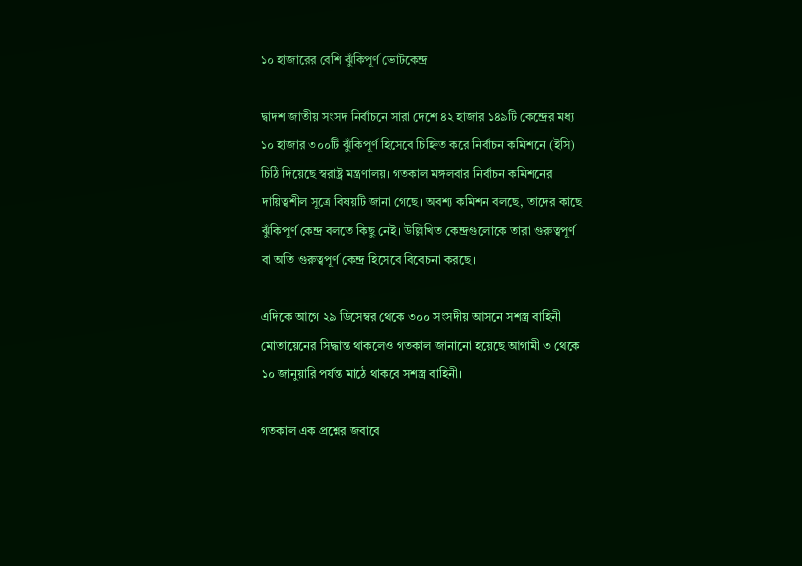১০ হাজারের বেশি ঝুঁকিপূর্ণ ভোটকেন্দ্র

দ্বাদশ জাতীয় সংসদ নির্বাচনে সারা দেশে ৪২ হাজার ১৪৯টি কেন্দ্রের মধ্য ১০ হাজার ৩০০টি ঝুঁকিপূর্ণ হিসেবে চিহ্নিত করে নির্বাচন কমিশনে (ইসি) চিঠি দিয়েছে স্বরাষ্ট্র মন্ত্রণালয়। গতকাল মঙ্গলবার নির্বাচন কমিশনের দায়িত্বশীল সূত্রে বিষয়টি জানা গেছে। অবশ্য কমিশন বলছে, তাদের কাছে ঝুঁকিপূর্ণ কেন্দ্র বলতে কিছু নেই। উল্লিখিত কেন্দ্রগুলোকে তারা গুরুত্বপূর্ণ বা অতি গুরুত্বপূর্ণ কেন্দ্র হিসেবে বিবেচনা করছে।

এদিকে আগে ২৯ ডিসেম্বর থেকে ৩০০ সংসদীয় আসনে সশস্ত্র বাহিনী মোতায়েনের সিদ্ধান্ত থাকলেও গতকাল জানানো হয়েছে আগামী ৩ থেকে ১০ জানুয়ারি পর্যন্ত মাঠে থাকবে সশস্ত্র বাহিনী।

গতকাল এক প্রশ্নের জবাবে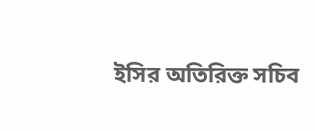ইসির অতিরিক্ত সচিব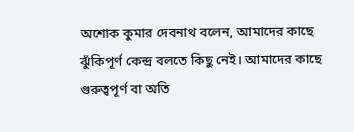অশোক কুমার দেবনাথ বলেন, আমাদের কাছে ঝুঁকিপূর্ণ কেন্দ্র বলতে কিছু নেই। আমাদের কাছে গুরুত্বপূর্ণ বা অতি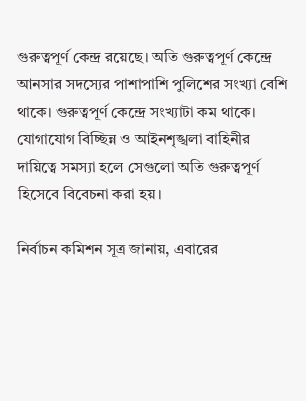গুরুত্বপূর্ণ কেন্দ্র রয়েছে। অতি গুরুত্বপূর্ণ কেন্দ্রে আনসার সদস্যের পাশাপাশি পুলিশের সংখ্যা বেশি থাকে। গুরুত্বপূর্ণ কেন্দ্রে সংখ্যাটা কম থাকে। যোগাযোগ বিচ্ছিন্ন ও আইনশৃঙ্খলা বাহিনীর দায়িত্বে সমস্যা হলে সেগুলো অতি গুরুত্বপূর্ণ হিসেবে বিবেচনা করা হয়।

নির্বাচন কমিশন সূত্র জানায়, এবারের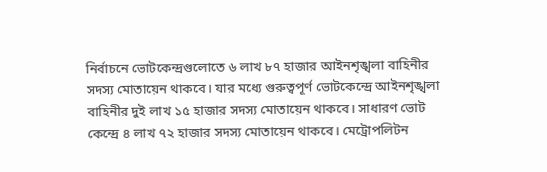নির্বাচনে ভোটকেন্দ্রগুলোতে ৬ লাখ ৮৭ হাজার আইনশৃঙ্খলা বাহিনীর সদস্য মোতায়েন থাকবে। যার মধ্যে গুরুত্বপূর্ণ ভোটকেন্দ্রে আইনশৃঙ্খলা বাহিনীর দুই লাখ ১৫ হাজার সদস্য মোতায়েন থাকবে। সাধারণ ভোট কেন্দ্রে ৪ লাখ ৭২ হাজার সদস্য মোতায়েন থাকবে। মেট্রোপলিটন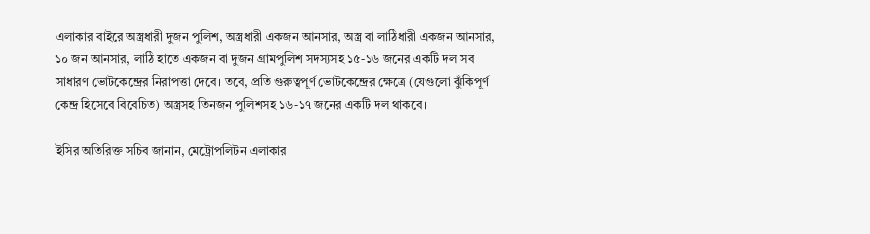এলাকার বাইরে অস্ত্রধারী দুজন পুলিশ, অস্ত্রধারী একজন আনসার, অস্ত্র বা লাঠিধারী একজন আনসার, ১০ জন আনসার, লাঠি হাতে একজন বা দুজন গ্রামপুলিশ সদস্যসহ ১৫-১৬ জনের একটি দল সব সাধারণ ভোটকেন্দ্রের নিরাপত্তা দেবে। তবে, প্রতি গুরুত্বপূর্ণ ভোটকেন্দ্রের ক্ষেত্রে (যেগুলো ঝুঁকিপূর্ণ কেন্দ্র হিসেবে বিবেচিত) অস্ত্রসহ তিনজন পুলিশসহ ১৬-১৭ জনের একটি দল থাকবে।

ইসির অতিরিক্ত সচিব জানান, মেট্রোপলিটন এলাকার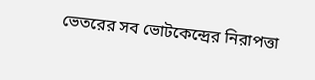ভেতরের সব ভোটকেন্দ্রের নিরাপত্তা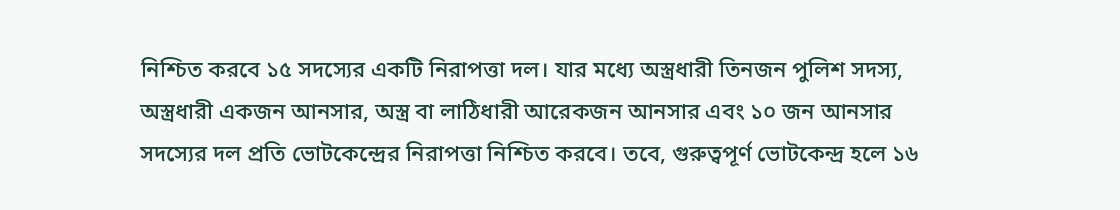নিশ্চিত করবে ১৫ সদস্যের একটি নিরাপত্তা দল। যার মধ্যে অস্ত্রধারী তিনজন পুলিশ সদস্য, অস্ত্রধারী একজন আনসার, অস্ত্র বা লাঠিধারী আরেকজন আনসার এবং ১০ জন আনসার সদস্যের দল প্রতি ভোটকেন্দ্রের নিরাপত্তা নিশ্চিত করবে। তবে, গুরুত্বপূর্ণ ভোটকেন্দ্র হলে ১৬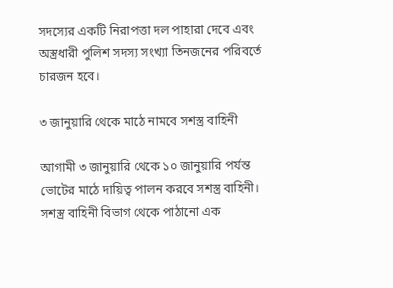সদস্যের একটি নিরাপত্তা দল পাহারা দেবে এবং অস্ত্রধারী পুলিশ সদস্য সংখ্যা তিনজনের পরিবর্তে চারজন হবে।

৩ জানুয়ারি থেকে মাঠে নামবে সশস্ত্র বাহিনী

আগামী ৩ জানুয়ারি থেকে ১০ জানুয়ারি পর্যন্ত ভোটের মাঠে দায়িত্ব পালন করবে সশস্ত্র বাহিনী। সশস্ত্র বাহিনী বিভাগ থেকে পাঠানো এক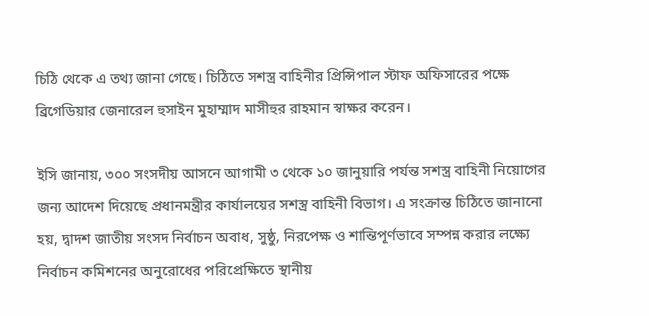চিঠি থেকে এ তথ্য জানা গেছে। চিঠিতে সশস্ত্র বাহিনীর প্রিন্সিপাল স্টাফ অফিসারের পক্ষে ব্রিগেডিয়ার জেনারেল হুসাইন মুহাম্মাদ মাসীহুর রাহমান স্বাক্ষর করেন।

ইসি জানায়, ৩০০ সংসদীয় আসনে আগামী ৩ থেকে ১০ জানুয়ারি পর্যন্ত সশস্ত্র বাহিনী নিয়োগের জন্য আদেশ দিয়েছে প্রধানমন্ত্রীর কার্যালয়ের সশস্ত্র বাহিনী বিভাগ। এ সংক্রান্ত চিঠিতে জানানো হয়, দ্বাদশ জাতীয় সংসদ নির্বাচন অবাধ, সুষ্ঠু, নিরপেক্ষ ও শান্তিপূর্ণভাবে সম্পন্ন করার লক্ষ্যে নির্বাচন কমিশনের অনুরোধের পরিপ্রেক্ষিতে স্থানীয়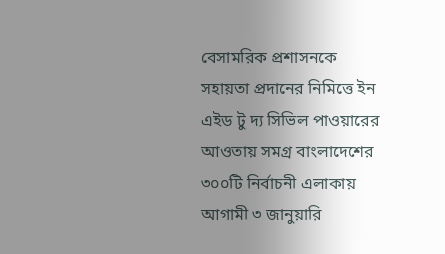বেসামরিক প্রশাসনকে সহায়তা প্রদানের নিমিত্তে ইন এইড টু দ্য সিভিল পাওয়ারের আওতায় সমগ্র বাংলাদেশের ৩০০টি নির্বাচনী এলাকায় আগামী ৩ জানুয়ারি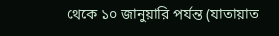থেকে ১০ জানুয়ারি পর্যন্ত (যাতায়াত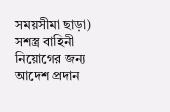সময়সীমা ছাড়া) সশস্ত্র বাহিনী নিয়োগের জন্য আদেশ প্রদান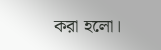করা হলো।